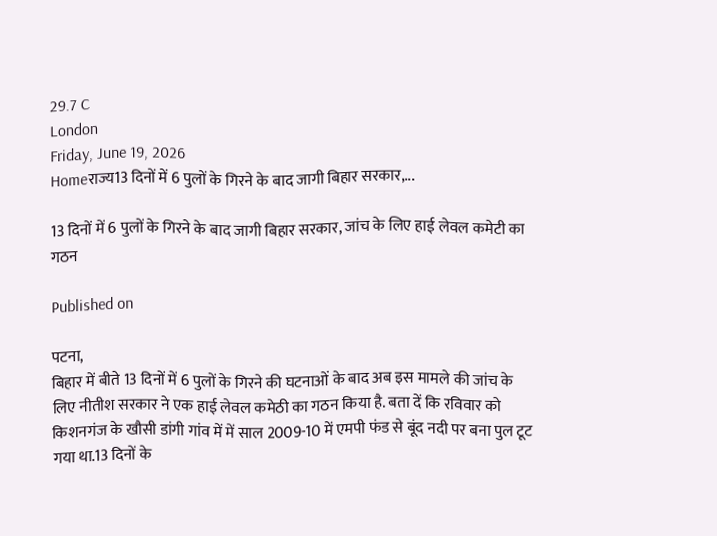29.7 C
London
Friday, June 19, 2026
Homeराज्य13 दिनों में 6 पुलों के गिरने के बाद जागी बिहार सरकार,...

13 दिनों में 6 पुलों के गिरने के बाद जागी बिहार सरकार, जांच के लिए हाई लेवल कमेटी का गठन

Published on

पटना,
बिहार में बीते 13 दिनों में 6 पुलों के गिरने की घटनाओं के बाद अब इस मामले की जांच के लिए नीतीश सरकार ने एक हाई लेवल कमेठी का गठन किया है. बता दें कि रविवार को किशनगंज के खौसी डांगी गांव में में साल 2009-10 में एमपी फंड से बूंद नदी पर बना पुल टूट गया था.13 दिनों के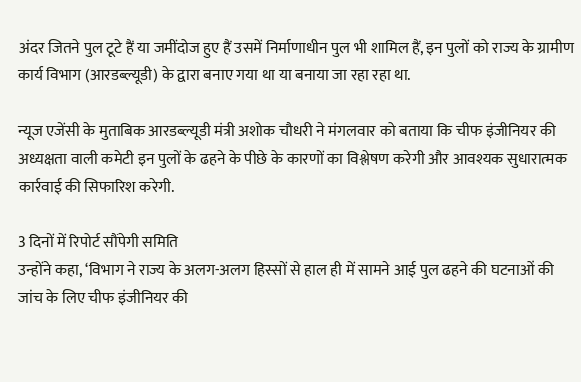अंदर जितने पुल टूटे हैं या जमींदोज हुए हैं उसमें निर्माणाधीन पुल भी शामिल हैं, इन पुलों को राज्य के ग्रामीण कार्य विभाग (आरडब्ल्यूडी) के द्वारा बनाए गया था या बनाया जा रहा रहा था.

न्यूज एजेंसी के मुताबिक आरडब्ल्यूडी मंत्री अशोक चौधरी ने मंगलवार को बताया कि चीफ इंजीनियर की अध्यक्षता वाली कमेटी इन पुलों के ढहने के पीछे के कारणों का विश्लेषण करेगी और आवश्यक सुधारात्मक कार्रवाई की सिफारिश करेगी.

3 दिनों में रिपोर्ट सौंपेगी समिति
उन्होंने कहा, ‘विभाग ने राज्य के अलग-अलग हिस्सों से हाल ही में सामने आई पुल ढहने की घटनाओं की जांच के लिए चीफ इंजीनियर की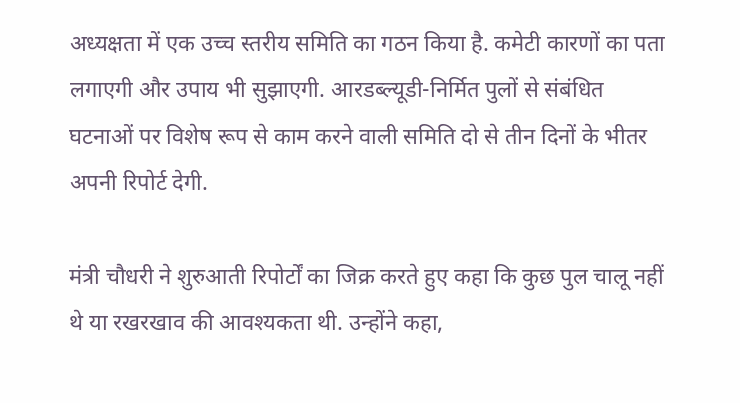अध्यक्षता में एक उच्च स्तरीय समिति का गठन किया है. कमेटी कारणों का पता लगाएगी और उपाय भी सुझाएगी. आरडब्ल्यूडी-निर्मित पुलों से संबंधित घटनाओं पर विशेष रूप से काम करने वाली समिति दो से तीन दिनों के भीतर अपनी रिपोर्ट देगी.

मंत्री चौधरी ने शुरुआती रिपोर्टों का जिक्र करते हुए कहा कि कुछ पुल चालू नहीं थे या रखरखाव की आवश्यकता थी. उन्होंने कहा,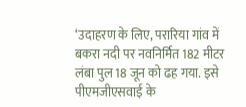‘उदाहरण के लिए, परारिया गांव में बकरा नदी पर नवनिर्मित 182 मीटर लंबा पुल 18 जून को ढह गया. इसे पीएमजीएसवाई के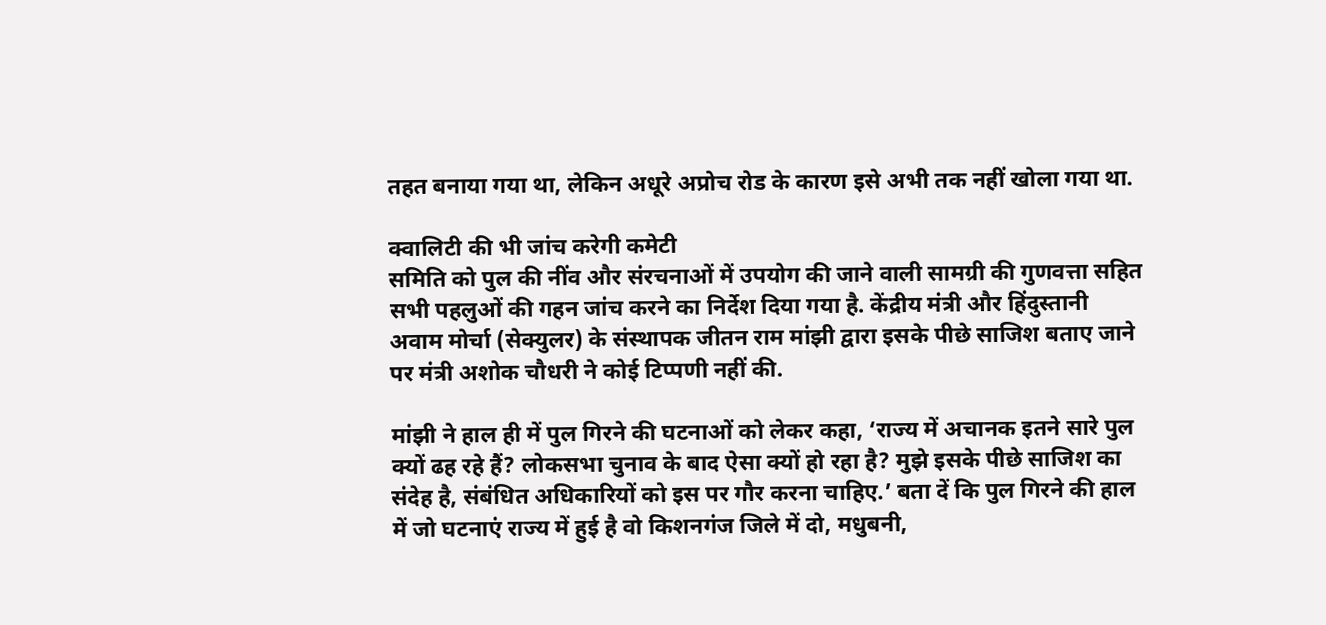तहत बनाया गया था, लेकिन अधूरे अप्रोच रोड के कारण इसे अभी तक नहीं खोला गया था.

क्वालिटी की भी जांच करेगी कमेटी
समिति को पुल की नींव और संरचनाओं में उपयोग की जाने वाली सामग्री की गुणवत्ता सहित सभी पहलुओं की गहन जांच करने का निर्देश दिया गया है. केंद्रीय मंत्री और हिंदुस्तानी अवाम मोर्चा (सेक्युलर) के संस्थापक जीतन राम मांझी द्वारा इसके पीछे साजिश बताए जाने पर मंत्री अशोक चौधरी ने कोई टिप्पणी नहीं की.

मांझी ने हाल ही में पुल गिरने की घटनाओं को लेकर कहा, ‘राज्य में अचानक इतने सारे पुल क्यों ढह रहे हैं? लोकसभा चुनाव के बाद ऐसा क्यों हो रहा है? मुझे इसके पीछे साजिश का संदेह है, संबंधित अधिकारियों को इस पर गौर करना चाहिए.’ बता दें कि पुल गिरने की हाल में जो घटनाएं राज्य में हुई है वो किशनगंज जिले में दो, मधुबनी,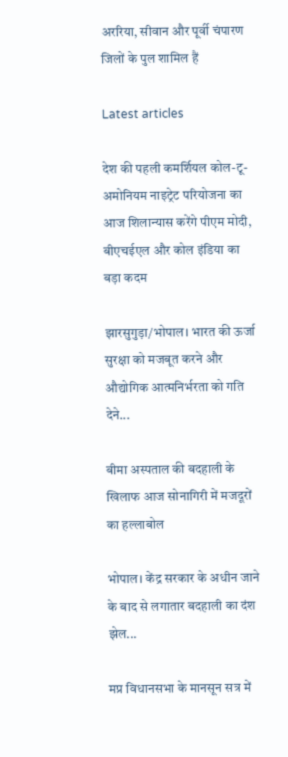अररिया, सीवान और पूर्वी चंपारण जिलों के पुल शामिल हैं

Latest articles

देश की पहली कमर्शियल कोल-टू-अमोनियम नाइट्रेट परियोजना का आज शिलान्यास करेंगे पीएम मोदी, बीएचईएल और कोल इंडिया का बड़ा कदम

झारसुगुड़ा/भोपाल। भारत की ऊर्जा सुरक्षा को मजबूत करने और औद्योगिक आत्मनिर्भरता को गति देने...

बीमा अस्पताल की बदहाली के खिलाफ आज सोनागिरी में मजदूरों का हल्लाबोल

भोपाल। केंद्र सरकार के अधीन जाने के बाद से लगातार बदहाली का दंश झेल...

मप्र विधानसभा के मानसून सत्र में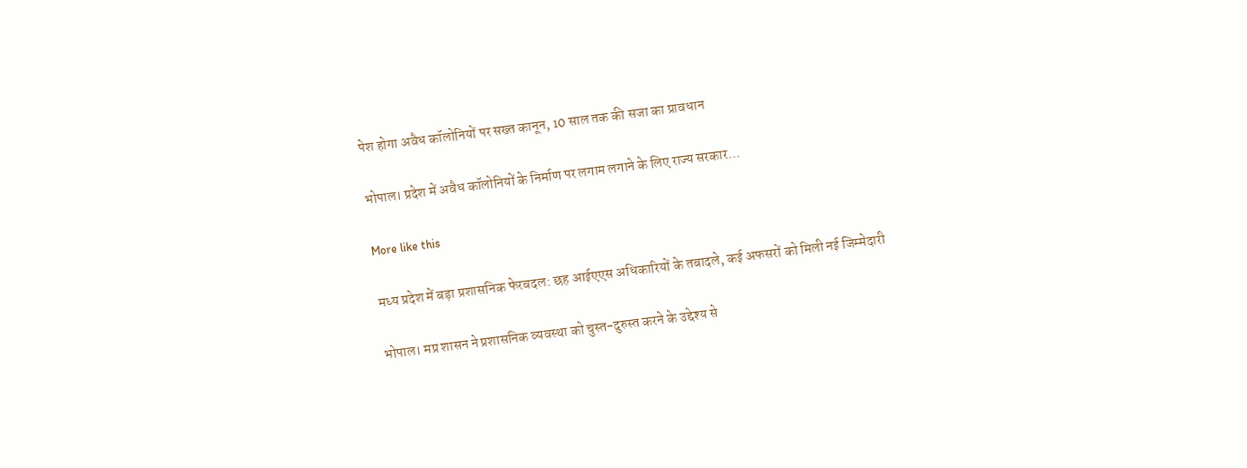पेश होगा अवैध कॉलोनियों पर सख्त कानून, 10 साल तक की सजा का प्रावधान

भोपाल। प्रदेश में अवैध कॉलोनियों के निर्माण पर लगाम लगाने के लिए राज्य सरकार...

More like this

मध्य प्रदेश में बड़ा प्रशासनिक फेरबदल: छह आईएएस अधिकारियों के तबादले, कई अफसरों को मिली नई जिम्मेदारी

भोपाल। मप्र शासन ने प्रशासनिक व्यवस्था को चुस्त-दुरुस्त करने के उद्देश्य से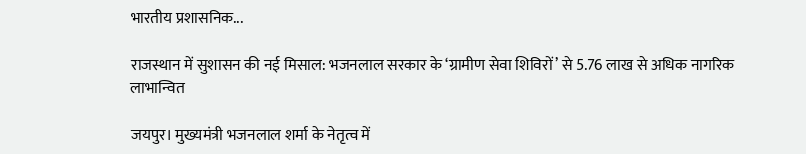भारतीय प्रशासनिक...

राजस्थान में सुशासन की नई मिसाल: भजनलाल सरकार के ‘ग्रामीण सेवा शिविरों’ से 5.76 लाख से अधिक नागरिक लाभान्वित

जयपुर। मुख्यमंत्री भजनलाल शर्मा के नेतृत्व में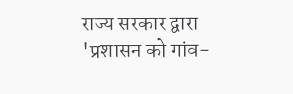राज्य सरकार द्वारा 'प्रशासन को गांव-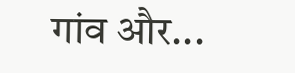गांव और...